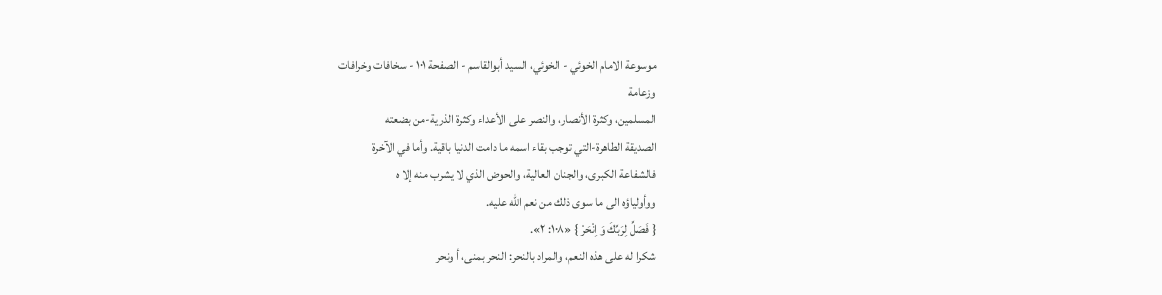موسوعة الامام الخوئي - الخوئي، السيد أبوالقاسم - الصفحة ١٠١ - سخافات وخرافات
وزعامة
المسلمين، وكثرة الأنصار، والنصر على الأعداء وكثرة الذرية-من بضعته
الصديقة الطاهرة-التي توجب بقاء اسمه ما دامت الدنيا باقية. وأما في الآخرة
فالشفاعة الكبرى، والجنان العالية، والحوض الذي لا يشرب منه إلا ه
ووأولياؤه الى ما سوى ذلك من نعم اللّه عليه.
{ فَصَلِّ لِرَبِّكَ وَ اِنْحَرْ } «١٠٨: ٢».
شكرا له على هذه النعم، والمراد بالنحر: النحر بمنى، أ ونحر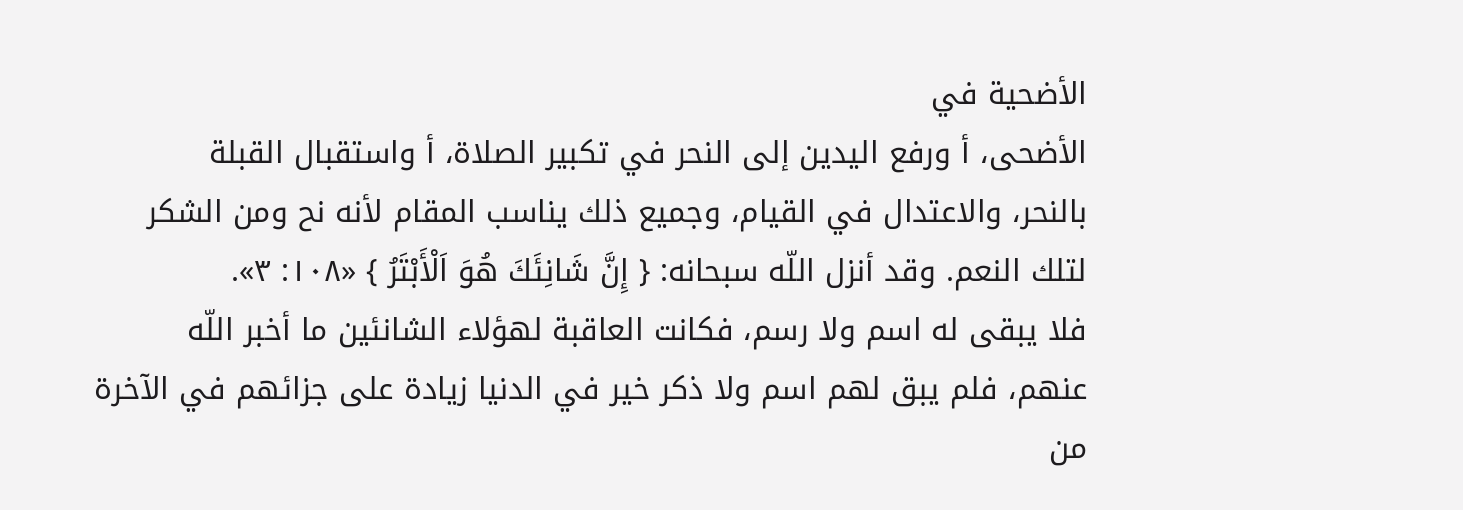الأضحية في
الأضحى، أ ورفع اليدين إلى النحر في تكبير الصلاة، أ واستقبال القبلة
بالنحر، والاعتدال في القيام، وجميع ذلك يناسب المقام لأنه نح ومن الشكر
لتلك النعم. وقد أنزل اللّه سبحانه: { إِنَّ شَانِئَكَ هُوَ اَلْأَبْتَرُ } «١٠٨: ٣».
فلا يبقى له اسم ولا رسم، فكانت العاقبة لهؤلاء الشانئين ما أخبر اللّه
عنهم، فلم يبق لهم اسم ولا ذكر خير في الدنيا زيادة على جزائهم في الآخرة
من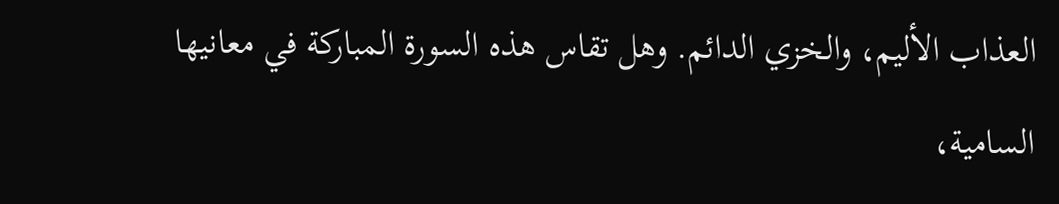العذاب الأليم، والخزي الدائم. وهل تقاس هذه السورة المباركة في معانيها
السامية،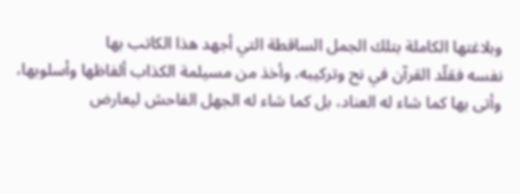وبلاغتها الكاملة بتلك الجمل الساقطة التي أجهد هذا الكاتب بها
نفسه فقلّد القرآن في نح وتركيبه، وأخذ من مسيلمة الكذاب ألفاظها وأسلوبها،
وأتى بها كما شاء له العناد، بل كما شاء له الجهل الفاحش ليعارض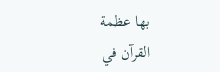بها عظمة
القرآن في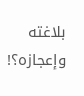بلاغته وإعجازه؟!